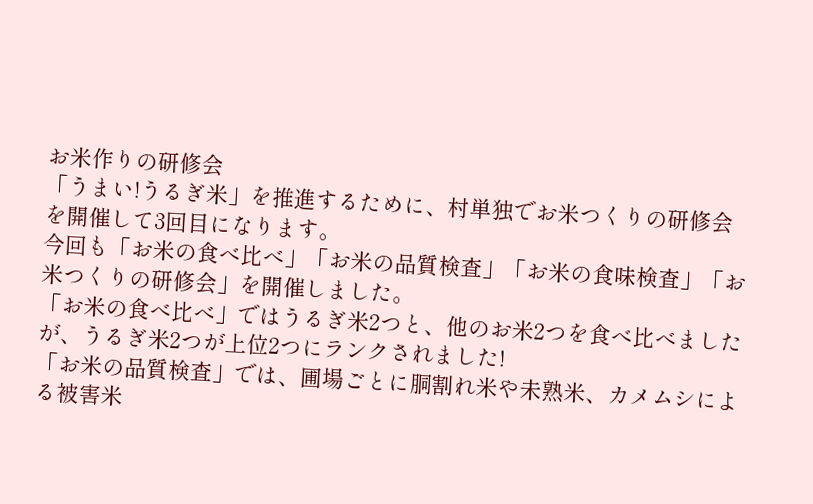お米作りの研修会
「うまい!うるぎ米」を推進するために、村単独でお米つくりの研修会を開催して3回目になります。
今回も「お米の食べ比べ」「お米の品質検査」「お米の食味検査」「お米つくりの研修会」を開催しました。
「お米の食べ比べ」ではうるぎ米2つと、他のお米2つを食べ比べましたが、うるぎ米2つが上位2つにランクされました!
「お米の品質検査」では、圃場ごとに胴割れ米や未熟米、カメムシによる被害米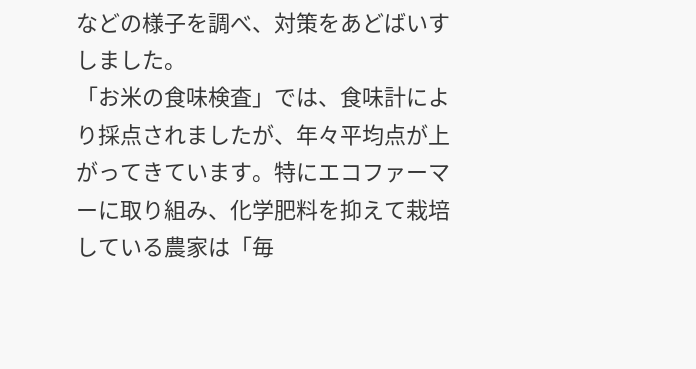などの様子を調べ、対策をあどばいすしました。
「お米の食味検査」では、食味計により採点されましたが、年々平均点が上がってきています。特にエコファーマーに取り組み、化学肥料を抑えて栽培している農家は「毎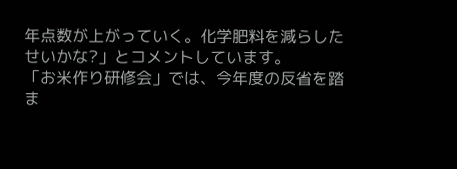年点数が上がっていく。化学肥料を減らしたせいかな?」とコメントしています。
「お米作り研修会」では、今年度の反省を踏ま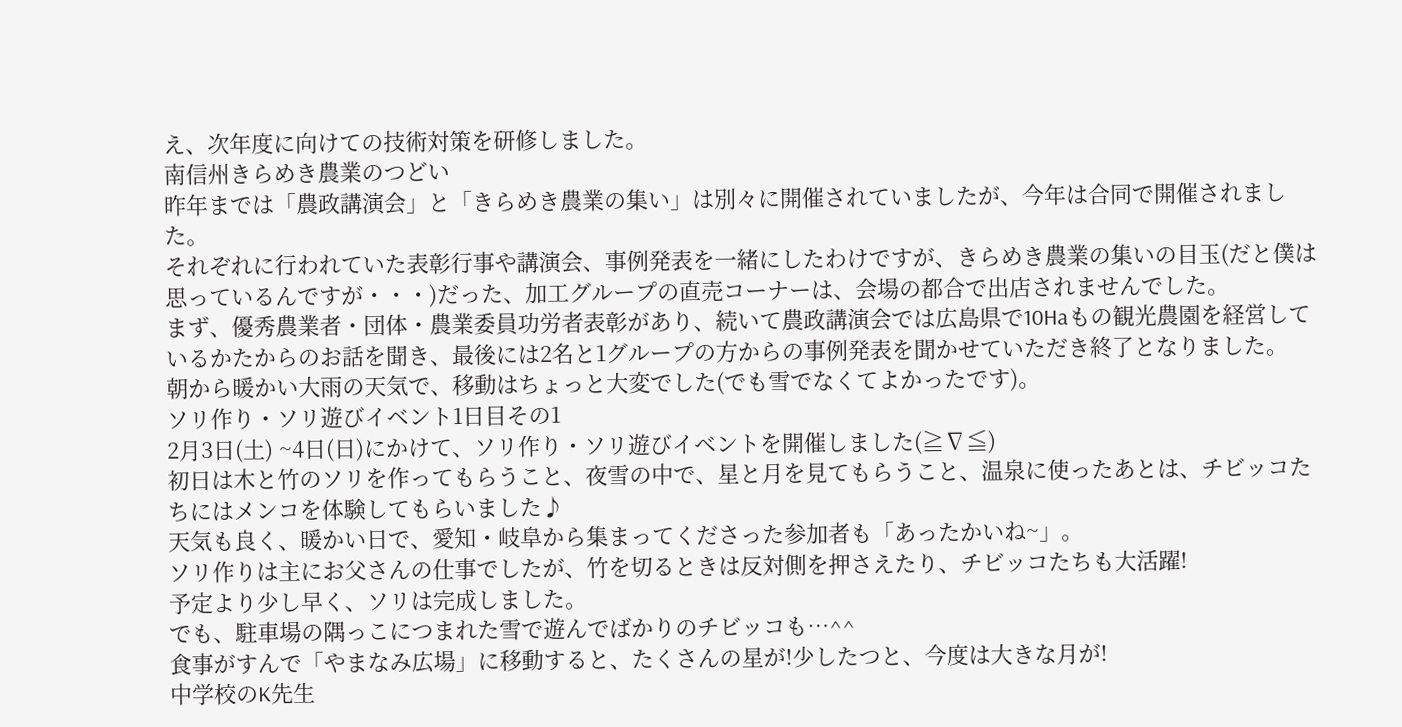え、次年度に向けての技術対策を研修しました。
南信州きらめき農業のつどい
昨年までは「農政講演会」と「きらめき農業の集い」は別々に開催されていましたが、今年は合同で開催されました。
それぞれに行われていた表彰行事や講演会、事例発表を一緒にしたわけですが、きらめき農業の集いの目玉(だと僕は思っているんですが・・・)だった、加工グループの直売コーナーは、会場の都合で出店されませんでした。
まず、優秀農業者・団体・農業委員功労者表彰があり、続いて農政講演会では広島県で10Haもの観光農園を経営しているかたからのお話を聞き、最後には2名と1グループの方からの事例発表を聞かせていただき終了となりました。
朝から暖かい大雨の天気で、移動はちょっと大変でした(でも雪でなくてよかったです)。
ソリ作り・ソリ遊びイベント1日目その1
2月3日(土) ~4日(日)にかけて、ソリ作り・ソリ遊びイベントを開催しました(≧∇≦)
初日は木と竹のソリを作ってもらうこと、夜雪の中で、星と月を見てもらうこと、温泉に使ったあとは、チビッコたちにはメンコを体験してもらいました♪
天気も良く、暖かい日で、愛知・岐阜から集まってくださった参加者も「あったかいね~」。
ソリ作りは主にお父さんの仕事でしたが、竹を切るときは反対側を押さえたり、チビッコたちも大活躍!
予定より少し早く、ソリは完成しました。
でも、駐車場の隅っこにつまれた雪で遊んでばかりのチビッコも…^^
食事がすんで「やまなみ広場」に移動すると、たくさんの星が!少したつと、今度は大きな月が!
中学校のK先生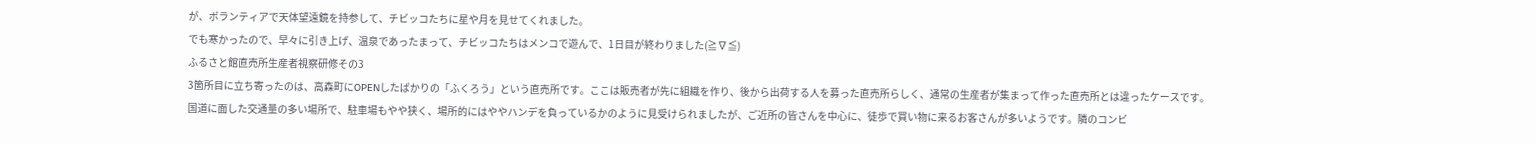が、ボランティアで天体望遠鏡を持参して、チビッコたちに星や月を見せてくれました。
でも寒かったので、早々に引き上げ、温泉であったまって、チビッコたちはメンコで遊んで、1日目が終わりました(≧∇≦)
ふるさと館直売所生産者視察研修その3
3箇所目に立ち寄ったのは、高森町にOPENしたばかりの「ふくろう」という直売所です。ここは販売者が先に組織を作り、後から出荷する人を募った直売所らしく、通常の生産者が集まって作った直売所とは違ったケースです。
国道に面した交通量の多い場所で、駐車場もやや狭く、場所的にはややハンデを負っているかのように見受けられましたが、ご近所の皆さんを中心に、徒歩で買い物に来るお客さんが多いようです。隣のコンビ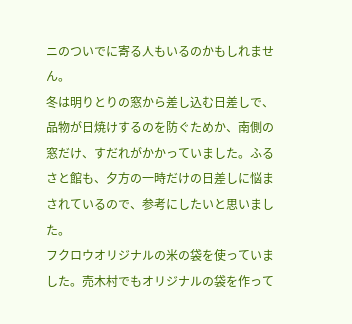ニのついでに寄る人もいるのかもしれません。
冬は明りとりの窓から差し込む日差しで、品物が日焼けするのを防ぐためか、南側の窓だけ、すだれがかかっていました。ふるさと館も、夕方の一時だけの日差しに悩まされているので、参考にしたいと思いました。
フクロウオリジナルの米の袋を使っていました。売木村でもオリジナルの袋を作って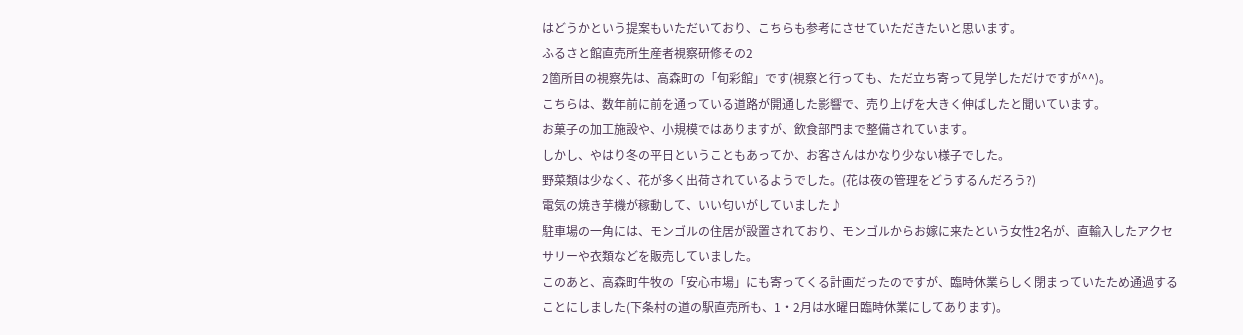はどうかという提案もいただいており、こちらも参考にさせていただきたいと思います。
ふるさと館直売所生産者視察研修その2
2箇所目の視察先は、高森町の「旬彩館」です(視察と行っても、ただ立ち寄って見学しただけですが^^)。
こちらは、数年前に前を通っている道路が開通した影響で、売り上げを大きく伸ばしたと聞いています。
お菓子の加工施設や、小規模ではありますが、飲食部門まで整備されています。
しかし、やはり冬の平日ということもあってか、お客さんはかなり少ない様子でした。
野菜類は少なく、花が多く出荷されているようでした。(花は夜の管理をどうするんだろう?)
電気の焼き芋機が稼動して、いい匂いがしていました♪
駐車場の一角には、モンゴルの住居が設置されており、モンゴルからお嫁に来たという女性2名が、直輸入したアクセサリーや衣類などを販売していました。
このあと、高森町牛牧の「安心市場」にも寄ってくる計画だったのですが、臨時休業らしく閉まっていたため通過することにしました(下条村の道の駅直売所も、1・2月は水曜日臨時休業にしてあります)。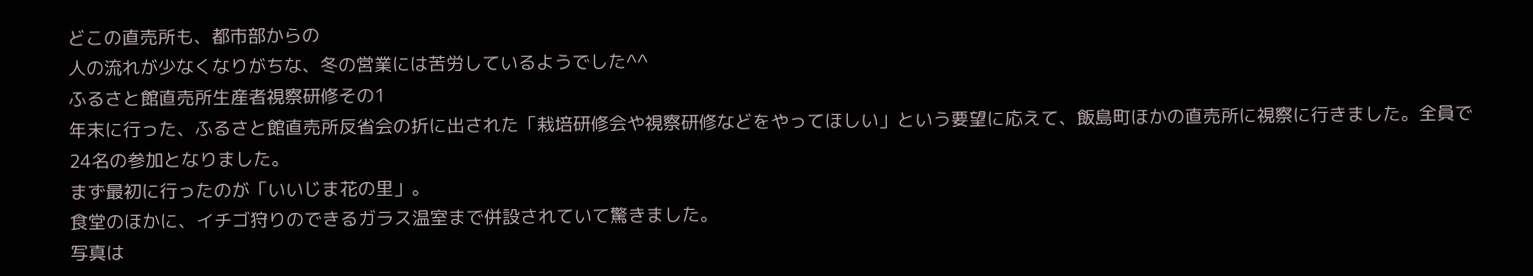どこの直売所も、都市部からの
人の流れが少なくなりがちな、冬の営業には苦労しているようでした^^
ふるさと館直売所生産者視察研修その1
年末に行った、ふるさと館直売所反省会の折に出された「栽培研修会や視察研修などをやってほしい」という要望に応えて、飯島町ほかの直売所に視察に行きました。全員で24名の参加となりました。
まず最初に行ったのが「いいじま花の里」。
食堂のほかに、イチゴ狩りのできるガラス温室まで併設されていて驚きました。
写真は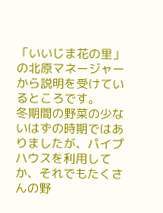「いいじま花の里」の北原マネージャーから説明を受けているところです。
冬期間の野菜の少ないはずの時期ではありましたが、パイプハウスを利用してか、それでもたくさんの野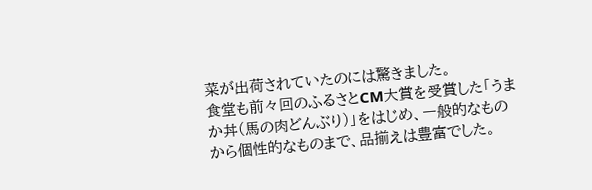菜が出荷されていたのには驚きました。
食堂も前々回のふるさとCM大賞を受賞した「うまか丼(馬の肉どんぶり)」をはじめ、一般的なものから個性的なものまで、品揃えは豊富でした。